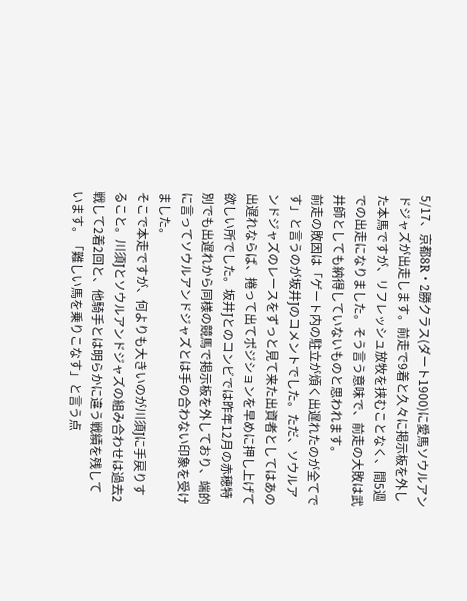5/17、京都8R・2勝クラス(ダート1900)に愛馬ソウルアンドジャズが出走します。前走で9着と久々に掲示板を外した本馬ですが、リフレッシュ放牧を挟むことなく、間5週での出走になりました。そう言う意味で、前走の大敗は武井師としても納得していないものと思われます。
前走の敗因は「ゲート内の駐立が煩く出遅れたのが全てです」と言うのが坂井Jのコメントでした。ただ、ソウルアンドジャズのレースをずっと見て来た出資者としてはあの出遅れならば、捲って出てポジションを早めに押し上げて欲しい所でした。坂井Jとのコンビでは昨年12月の赤穂特別でも出遅れから同様の競馬で掲示板を外しており、端的に言ってソウルアンドジャズとは手の合わない印象を受けました。
そこで本走ですが、何よりも大きいのが川須Jに手戻りすること。川須Jとソウルアンドジャズの組み合わせは過去2戦して2着2回と、他騎手とは明らかに違う戦績を残しています。「難しい馬を乗りこなす」と言う点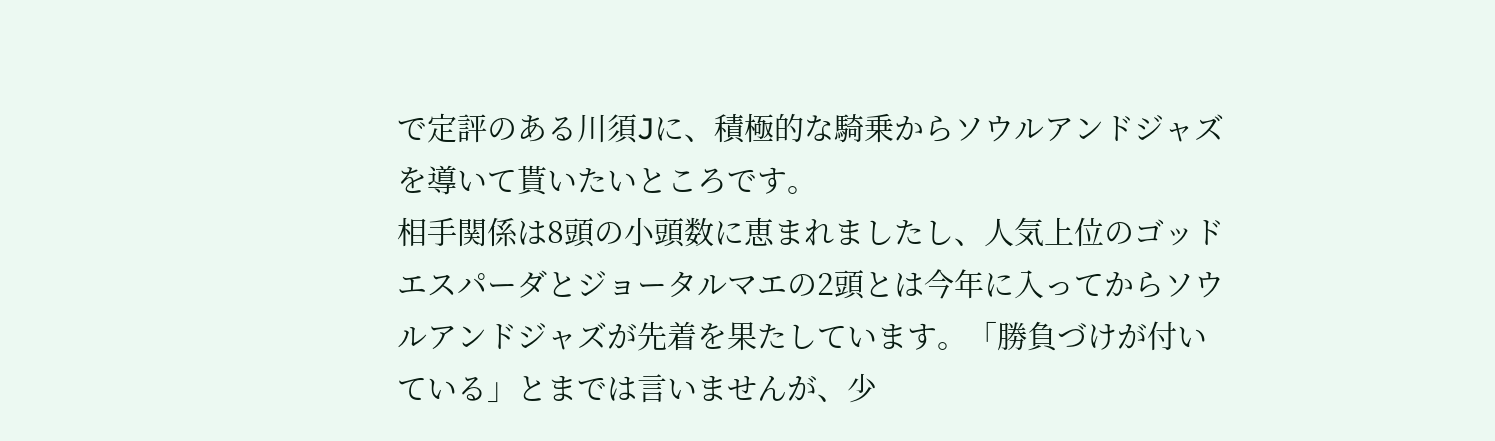で定評のある川須Jに、積極的な騎乗からソウルアンドジャズを導いて貰いたいところです。
相手関係は8頭の小頭数に恵まれましたし、人気上位のゴッドエスパーダとジョータルマエの2頭とは今年に入ってからソウルアンドジャズが先着を果たしています。「勝負づけが付いている」とまでは言いませんが、少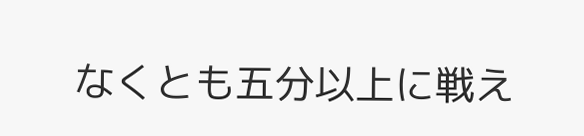なくとも五分以上に戦え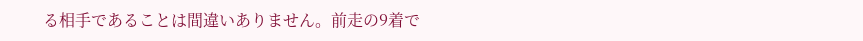る相手であることは間違いありません。前走の9着で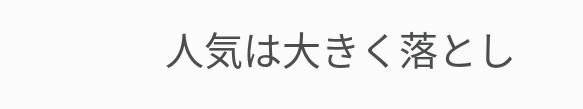人気は大きく落とし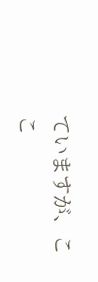ていますが、ここ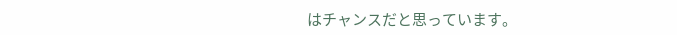はチャンスだと思っています。